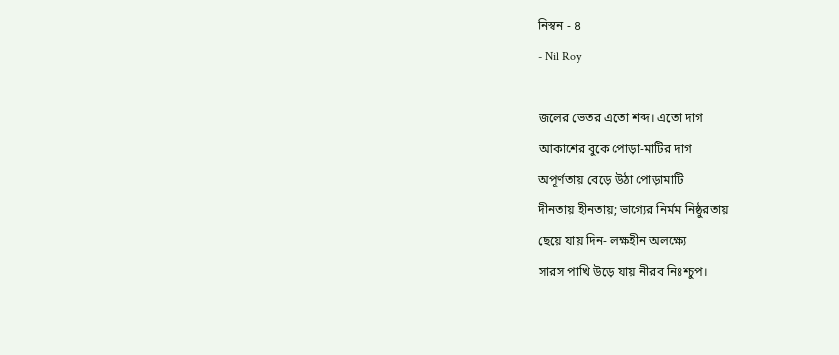নিস্বন - ৪
- Nil Roy

জলের ভেতর এতো শব্দ। এতো দাগ
আকাশের বুকে পোড়া-মাটির দাগ
অপূর্ণতায় বেড়ে উঠা পোড়ামাটি
দীনতায় হীনতায়; ভাগ্যের নির্মম নিষ্ঠুরতায়
ছেয়ে যায় দিন- লক্ষহীন অলক্ষ্যে
সারস পাখি উড়ে যায় নীরব নিঃশ্চুপ।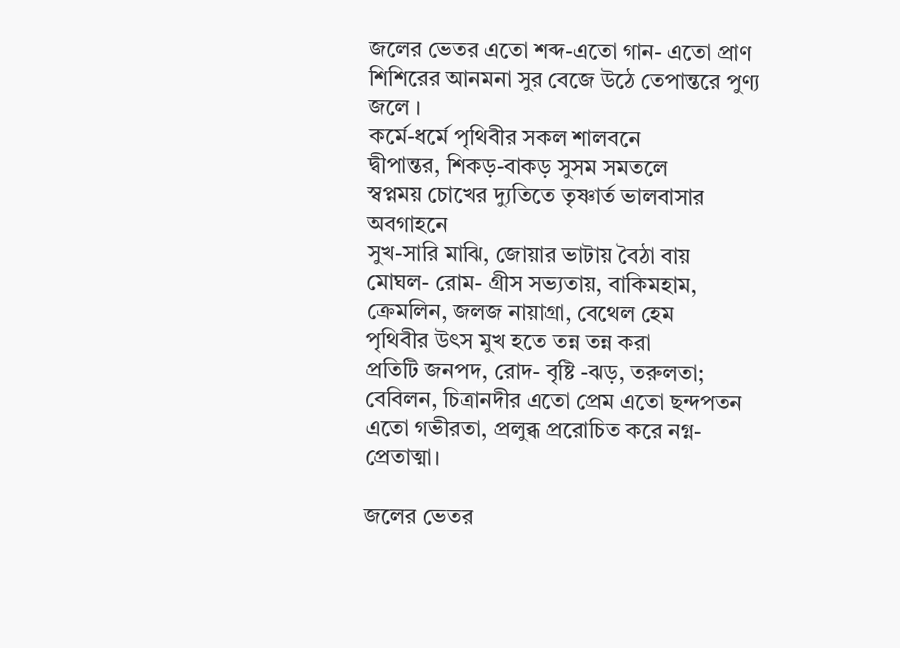জলের ভেতর এতো শব্দ-এতো গান- এতো প্রাণ
শিশিরের আনমনা সুর বেজে উঠে তেপান্তরে পুণ্য জলে ।
কর্মে-ধর্মে পৃথিবীর সকল শালবনে
দ্বীপান্তর, শিকড়-বাকড় সুসম সমতলে
স্বপ্নময় চোখের দ্যুতিতে তৃষ্ণার্ত ভালবাসার অবগাহনে
সুখ-সারি মাঝি, জোয়ার ভাটায় বৈঠা বায়
মোঘল- রোম- গ্রীস সভ্যতায়, বাকিমহাম,
ক্রেমলিন, জলজ নায়াগ্রা, বেথেল হেম
পৃথিবীর উৎস মুখ হতে তন্ন তন্ন করা
প্রতিটি জনপদ, রোদ- বৃষ্টি -ঝড়, তরুলতা;
বেবিলন, চিত্রানদীর এতো প্রেম এতো ছন্দপতন
এতো গভীরতা, প্রলুব্ধ প্ররোচিত করে নগ্ন- প্রেতাত্মা।

জলের ভেতর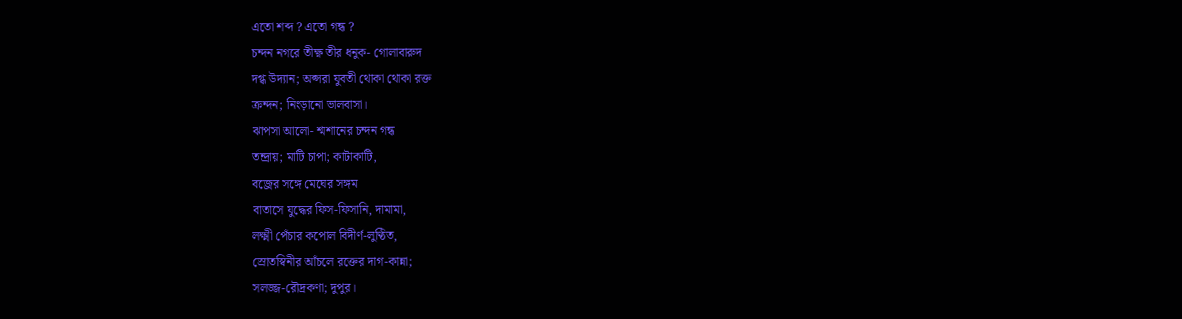এতো শব্দ ? এতো গন্ধ ?
চন্দন নগরে তীক্ষ্ণ তীর ধনুক- গোলাবারুদ
দগ্ধ উদ্যান; অপ্সরা যুবতী থোকা থোকা রক্ত
ক্রন্দন; নিংড়ানো ভালবাসা।
ঝাপসা আলো- শ্মশানের চন্দন গন্ধ
তন্দ্রায়; মাটি চাপা; কাটাকাটি,
বজ্রের সঙ্গে মেঘের সঙ্গম
বাতাসে যুদ্ধের ফিস-ফিসানি, দামামা,
লক্ষ্মী পেঁচার কপোল বিদীর্ণ-লুণ্ঠিত,
স্রোতস্বিনীর আঁচলে রক্তের দাগ-কান্না;
সলজ্জ-রৌদ্রকণা; দুপুর।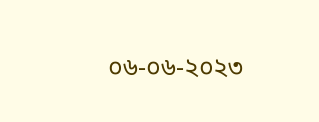০৬-০৬-২০২৩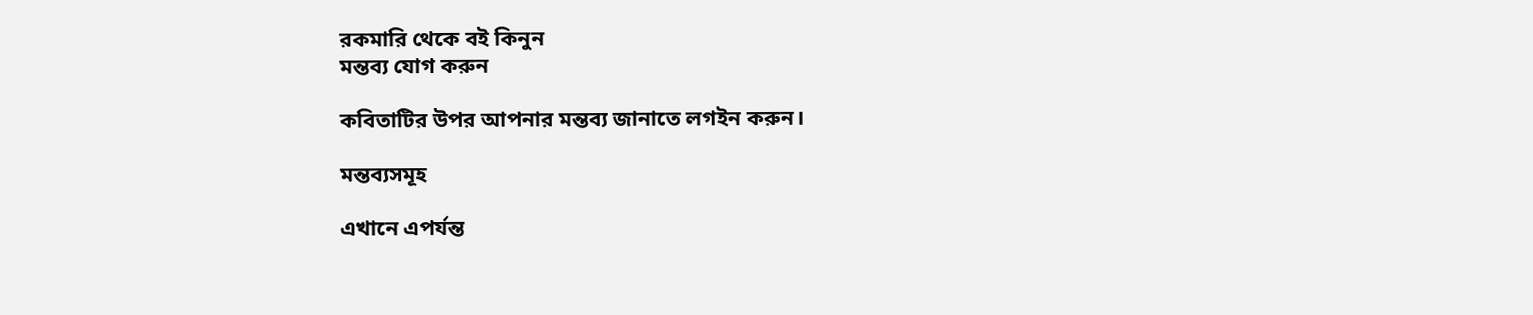রকমারি থেকে বই কিনুন
মন্তব্য যোগ করুন

কবিতাটির উপর আপনার মন্তব্য জানাতে লগইন করুন।

মন্তব্যসমূহ

এখানে এপর্যন্ত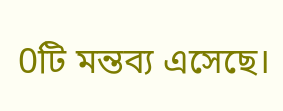0টি মন্তব্য এসেছে।